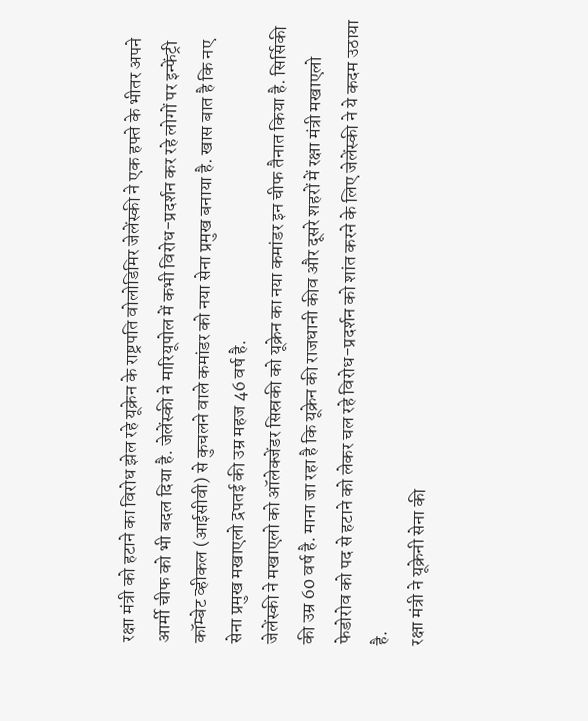रक्षा मंत्री को हटाने का विरोध झेल रहे यूक्रेन के राष्ट्रपति वोलोडिमिर जेलेंस्की ने एक हफ्ते के भीतर अपने आर्मी चीफ को भी बदल दिया है. जेलेंस्की ने मारियूपोल में कभी विरोध-प्रदर्शन कर रहे लोगों पर इन्फेंट्री कॉम्बेट व्हीकल (आईसीवी) से कुचलने वाले कमांडर को नया सेना प्रमुख बनाया है. खास बात है कि नए सेना प्रमुख मखाएलो द्रपतई की उम्र महज 46 वर्ष है.
जेलेंस्की ने मखाएलो को ऑलेक्जेंडर सिस्रकी को यूक्रेन का नया कमांडर इन चीफ तैनात किया है. सिर्सिकी की उम्र 60 वर्ष है. माना जा रहा है कि यूक्रेन की राजधानी कीव और दूसरे शहरों में रक्षा मंत्री मखाएलो फेडोरोव को पद से हटाने को लेकर चल रहे विरोध-प्रदर्शन को शांत करने के लिए जेलेंस्की ने ये कदम उठाया है.
रक्षा मंत्री ने यूक्रेनी सेना की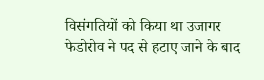विसंगतियों को किया था उजागर
फेडोरोव ने पद से हटाए जाने के बाद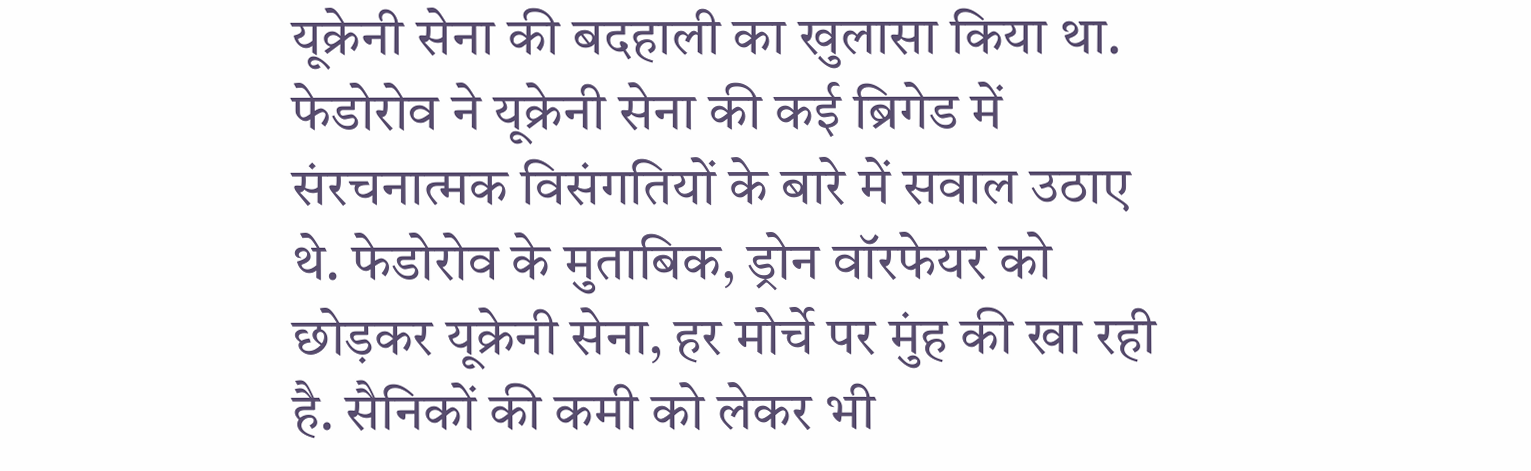यूक्रेनी सेना की बदहाली का खुलासा किया था. फेडोरोव ने यूक्रेनी सेना की कई ब्रिगेड में संरचनात्मक विसंगतियों के बारे में सवाल उठाए थे. फेडोरोव के मुताबिक, ड्रोन वॉरफेयर को छोड़कर यूक्रेनी सेना, हर मोर्चे पर मुंह की खा रही है. सैनिकों की कमी को लेकर भी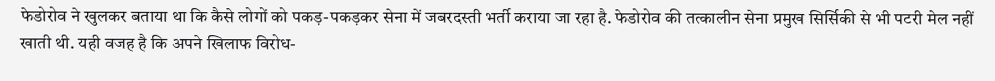फेडोरोव ने खुलकर बताया था कि कैसे लोगों को पकड़-पकड़कर सेना में जबरदस्ती भर्ती कराया जा रहा है. फेडोरोव की तत्कालीन सेना प्रमुख सिर्सिकी से भी पटरी मेल नहीं खाती थी. यही वजह है कि अपने खिलाफ विरोध-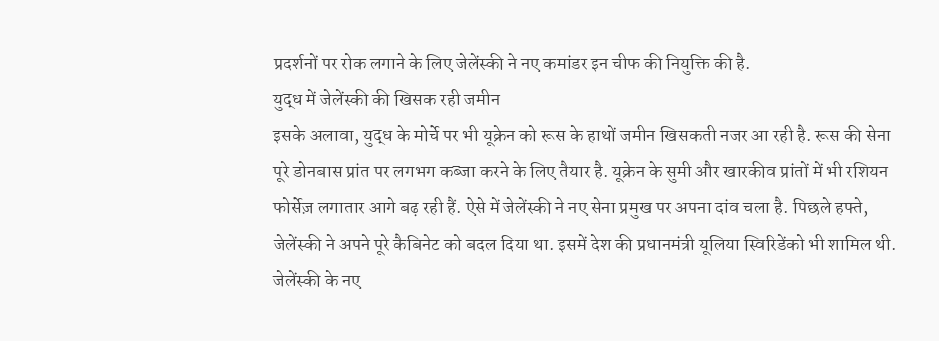प्रदर्शनों पर रोक लगाने के लिए जेलेंस्की ने नए कमांडर इन चीफ की नियुक्ति की है.
युद्ध में जेलेंस्की की खिसक रही जमीन
इसके अलावा, युद्ध के मोर्चे पर भी यूक्रेन को रूस के हाथों जमीन खिसकती नजर आ रही है. रूस की सेना पूरे डोनबास प्रांत पर लगभग कब्जा करने के लिए तैयार है. यूक्रेन के सुमी और खारकीव प्रांतों में भी रशियन फोर्सेज़ लगातार आगे बढ़ रही हैं. ऐसे में जेलेंस्की ने नए सेना प्रमुख पर अपना दांव चला है. पिछले हफ्ते, जेलेंस्की ने अपने पूरे कैबिनेट को बदल दिया था. इसमें देश की प्रधानमंत्री यूलिया स्विरिडेंको भी शामिल थी.
जेलेंस्की के नए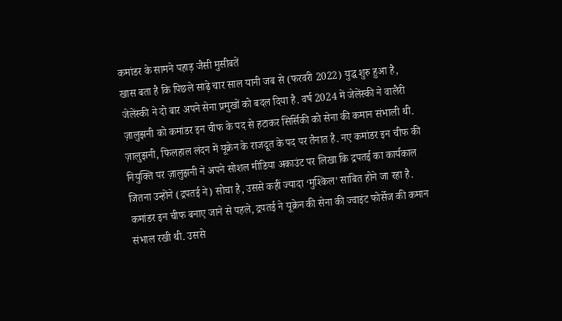कमांडर के सामने पहाड़ जैसी मुसीबतें
खास बता है कि पिछले साढ़े चार साल यानी जब से (फरवरी 2022) युद्ध शुरु हुआ है, जेलेंस्की ने दो बार अपने सेना प्रमुखों को बदल दिया है. वर्ष 2024 में जेलेंस्की ने वालैरी ज़ालुझनी को कमांडर इन चीफ के पद से हटाकर सिर्सिकी को सेना की कमान संभाली थी. ज़ालुझनी, फिलहाल लंदन में यूक्रेन के राजदूत के पद पर तैनात है. नए कमांडर इन चीफ की नियुक्ति पर ज़ालुझनी ने अपने सोशल मीडिया अकाउंट पर लिखा कि द्रपतई का कार्यकाल जितना उन्होंने (द्रपतई ने) सोचा है, उससे कहीं ज्यादा ‘मुश्किल’ साबित होने जा रहा है.
कमांडर इन चीफ बनाए जाने से पहले, द्रपतई ने यूक्रेन की सेना की ज्वाइंट फोर्सेज की कमान संभाल रखी थी. उससे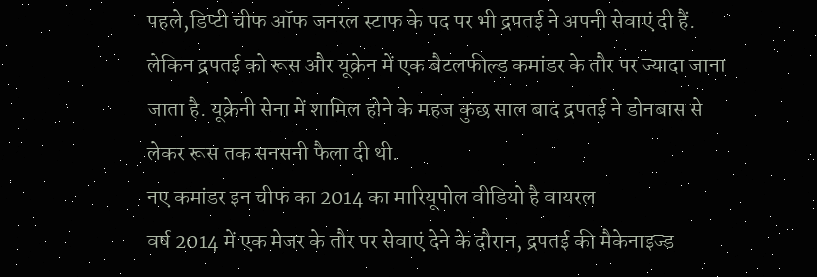पहले,डिप्टी चीफ ऑफ जनरल स्टाफ के पद पर भी द्रपतई ने अपनी सेवाएं दी हैं. लेकिन द्रपतई को रूस और यूक्रेन में एक बैटलफील्ड कमांडर के तौर पर ज्यादा जाना जाता है. यूक्रेनी सेना में शामिल होने के महज कुछ साल बाद द्रपतई ने डोनबास से लेकर रूस तक सनसनी फैला दी थी.
नए कमांडर इन चीफ का 2014 का मारियूपोल वीडियो है वायरल
वर्ष 2014 में एक मेजर के तौर पर सेवाएं देने के दौरान, द्रपतई की मैकेनाइज्ड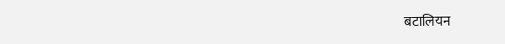बटालियन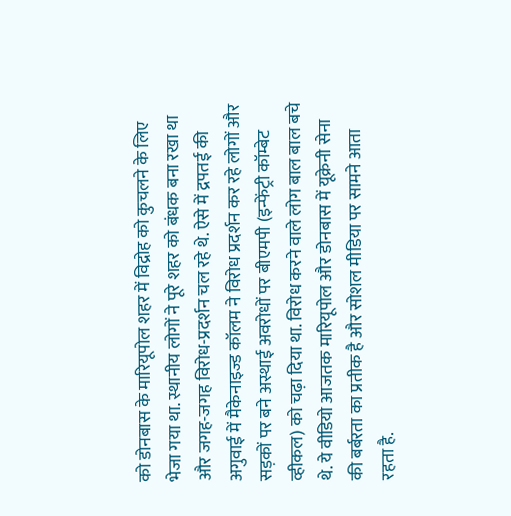को डोनबास के मारियूपोल शहर में विद्रोह को कुचलने के लिए भेजा गया था. स्थानीय लोगों ने पूरे शहर को बंधक बना रखा था और जगह-जगह विरोध-प्रदर्शन चल रहे थे. ऐसे में द्रपतई की अगुवाई में मैकेनाइज्ड कॉलम ने विरोध प्रदर्शन कर रहे लोगों और सड़कों पर बने अस्थाई अवरोधों पर बीएमपी (इन्फेंट्री कॉम्बेट व्हीकल) को चढ़ा दिया था. विरोध करने वाले लोग बाल बाल बचे थे. ये वीडियो आजतक मारियूपोल और डोनबास में यूक्रेनी सेना की बर्बरता का प्रतीक है और सोशल मीडिया पर सामने आता रहता है.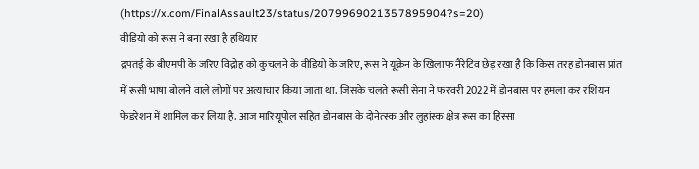(https://x.com/FinalAssault23/status/2079969021357895904?s=20)
वीडियो को रूस ने बना रखा है हथियार
द्रपतई के बीएमपी के जरिए विद्रोह को कुचलने के वीडियो के जरिए, रूस ने यूक्रेन के खिलाफ नैरेटिव छेड़ रखा है कि किस तरह डोनबास प्रांत में रूसी भाषा बोलने वाले लोगों पर अत्याचार किया जाता था. जिसके चलते रूसी सेना ने फरवरी 2022 में डोनबास पर हमला कर रशियन फेडरेशन में शामिल कर लिया है. आज मारियूपोल सहित डोनबास के दोनेत्स्क और लुहांस्क क्षेत्र रूस का हिस्सा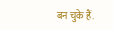बन चुके हैं.